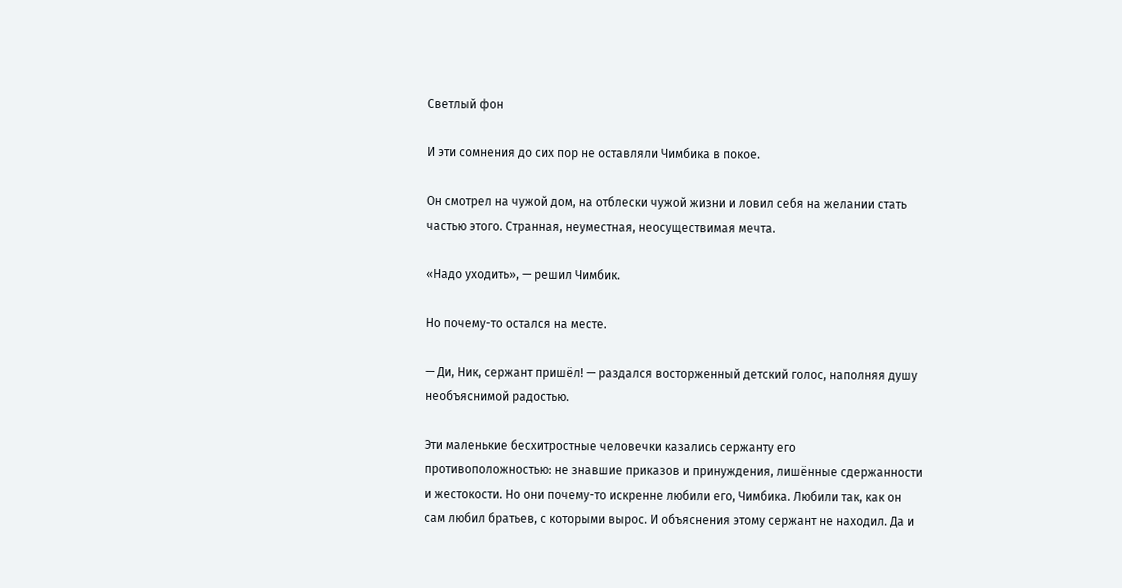Светлый фон

И эти сомнения до сих пор не оставляли Чимбика в покое.

Он смотрел на чужой дом, на отблески чужой жизни и ловил себя на желании стать частью этого. Странная, неуместная, неосуществимая мечта.

«Надо уходить», — решил Чимбик.

Но почему-то остался на месте.

— Ди, Ник, сержант пришёл! — раздался восторженный детский голос, наполняя душу необъяснимой радостью.

Эти маленькие бесхитростные человечки казались сержанту его противоположностью: не знавшие приказов и принуждения, лишённые сдержанности и жестокости. Но они почему-то искренне любили его, Чимбика. Любили так, как он сам любил братьев, с которыми вырос. И объяснения этому сержант не находил. Да и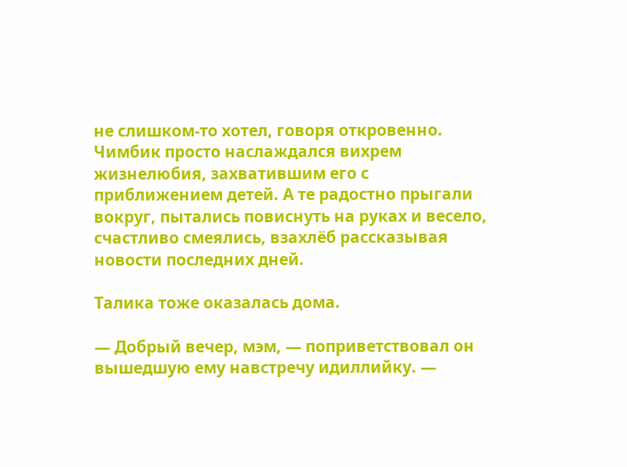не слишком-то хотел, говоря откровенно. Чимбик просто наслаждался вихрем жизнелюбия, захватившим его с приближением детей. А те радостно прыгали вокруг, пытались повиснуть на руках и весело, счастливо смеялись, взахлёб рассказывая новости последних дней.

Талика тоже оказалась дома.

— Добрый вечер, мэм, — поприветствовал он вышедшую ему навстречу идиллийку. —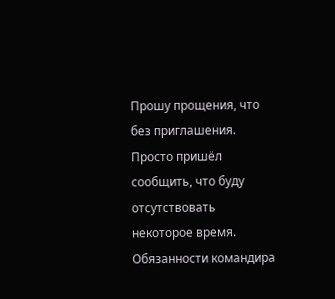Прошу прощения, что без приглашения. Просто пришёл сообщить, что буду отсутствовать некоторое время. Обязанности командира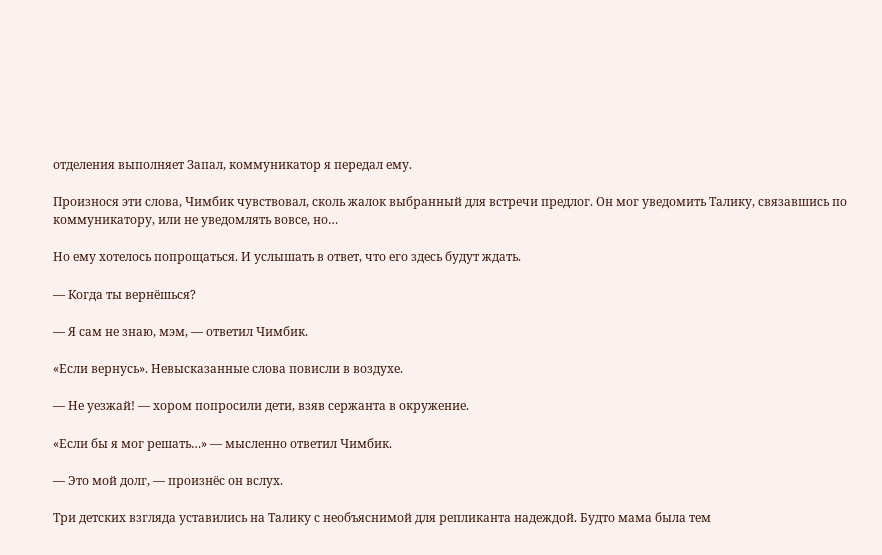отделения выполняет Запал, коммуникатор я передал ему.

Произнося эти слова, Чимбик чувствовал, сколь жалок выбранный для встречи предлог. Он мог уведомить Талику, связавшись по коммуникатору, или не уведомлять вовсе, но…

Но ему хотелось попрощаться. И услышать в ответ, что его здесь будут ждать.

— Когда ты вернёшься?

— Я сам не знаю, мэм, — ответил Чимбик.

«Если вернусь». Невысказанные слова повисли в воздухе.

— Не уезжай! — хором попросили дети, взяв сержанта в окружение.

«Если бы я мог решать…» — мысленно ответил Чимбик.

— Это мой долг, — произнёс он вслух.

Три детских взгляда уставились на Талику с необъяснимой для репликанта надеждой. Будто мама была тем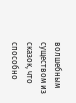волшебным существом из сказок, что способно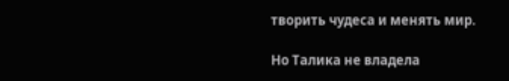творить чудеса и менять мир.

Но Талика не владела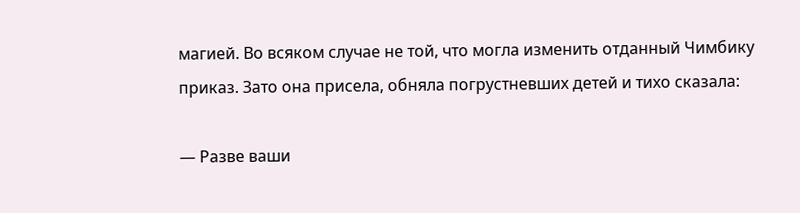магией. Во всяком случае не той, что могла изменить отданный Чимбику приказ. Зато она присела, обняла погрустневших детей и тихо сказала:

— Разве ваши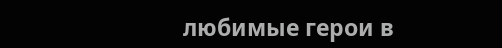любимые герои в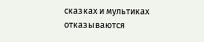сказках и мультиках отказываются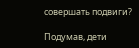совершать подвиги?

Подумав, дети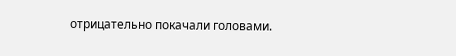отрицательно покачали головами.